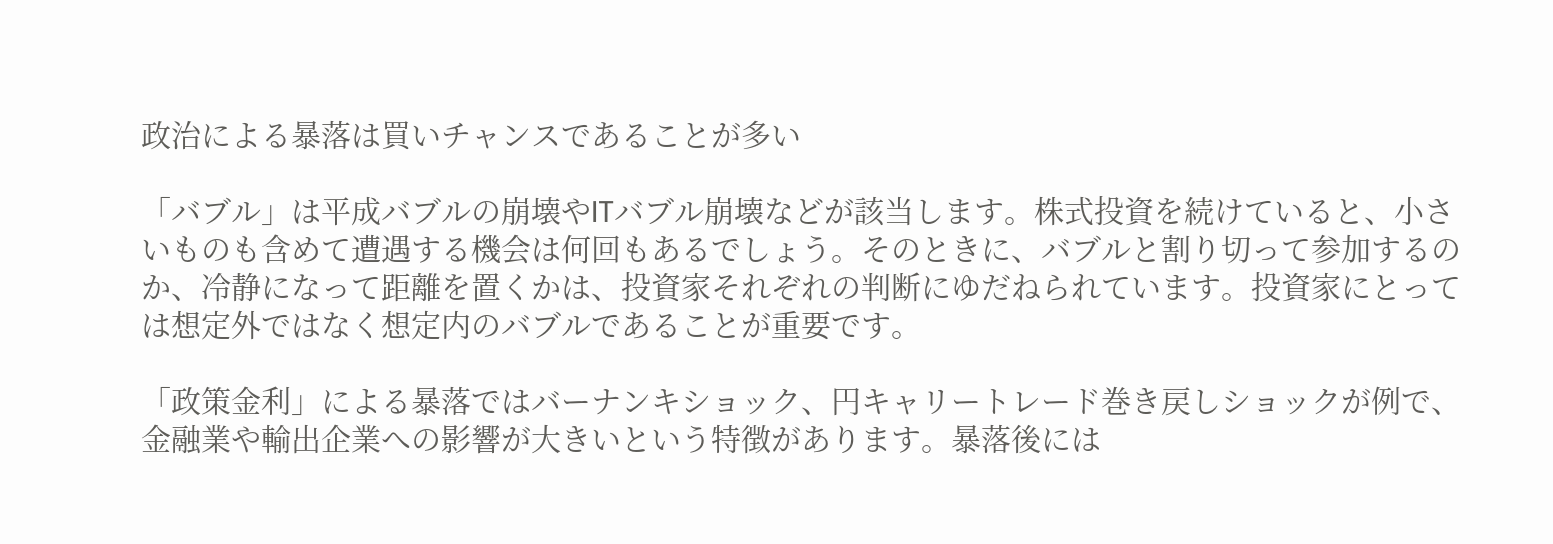政治による暴落は買いチャンスであることが多い

「バブル」は平成バブルの崩壊やITバブル崩壊などが該当します。株式投資を続けていると、小さいものも含めて遭遇する機会は何回もあるでしょう。そのときに、バブルと割り切って参加するのか、冷静になって距離を置くかは、投資家それぞれの判断にゆだねられています。投資家にとっては想定外ではなく想定内のバブルであることが重要です。

「政策金利」による暴落ではバーナンキショック、円キャリートレード巻き戻しショックが例で、金融業や輸出企業への影響が大きいという特徴があります。暴落後には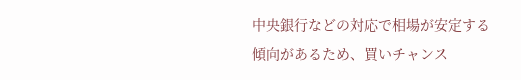中央銀行などの対応で相場が安定する傾向があるため、買いチャンス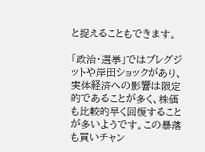と捉えることもできます。

「政治・選挙」ではブレグジットや岸田ショックがあり、実体経済への影響は限定的であることが多く、株価も比較的早く回復することが多いようです。この暴落も買いチャン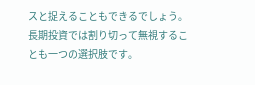スと捉えることもできるでしょう。長期投資では割り切って無視することも一つの選択肢です。